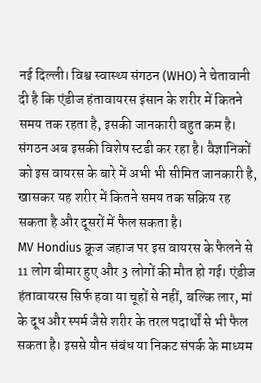नई दिल्ली। विश्व स्वास्थ्य संगठन (WHO) ने चेतावानी दी है कि एंडीज हंतावायरस इंसान के शरीर में कितने समय तक रहता है, इसकी जानकारी बहुत कम है। संगठन अब इसकी विशेष स्टडी कर रहा है। वैज्ञानिकों को इस वायरस के बारे में अभी भी सीमित जानकारी है, खासकर यह शरीर में कितने समय तक सक्रिय रह सकता है और दूसरों में फैल सकता है।
MV Hondius क्रूज जहाज पर इस वायरस के फैलने से 11 लोग बीमार हुए और 3 लोगों की मौत हो गई। एंडीज हंतावायरस सिर्फ हवा या चूहों से नहीं, बल्कि लार, मां के दूध और स्पर्म जैसे शरीर के तरल पदार्थों से भी फैल सकता है। इससे यौन संबंध या निकट संपर्क के माध्यम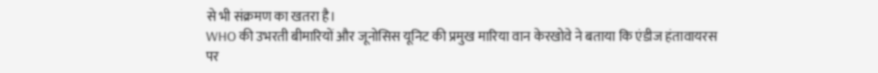से भी संक्रमण का खतरा है।
WHO की उभरती बीमारियों और जूनोसिस यूनिट की प्रमुख मारिया वान केरखोवे ने बताया कि एंडीज हंतावायरस पर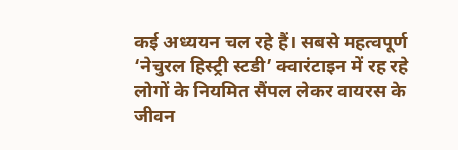कई अध्ययन चल रहे हैं। सबसे महत्वपूर्ण ‘नेचुरल हिस्ट्री स्टडी’ क्वारंटाइन में रह रहे लोगों के नियमित सैंपल लेकर वायरस के जीवन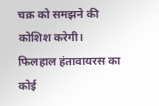चक्र को समझने की कोशिश करेगी।
फिलहाल हंतावायरस का कोई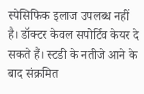स्पेसिफिक इलाज उपलब्ध नहीं है। डॉक्टर केवल सपोर्टिव केयर दे सकते हैं। स्टडी के नतीजे आने के बाद संक्रमित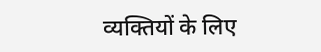व्यक्तियों के लिए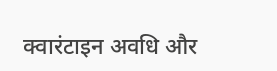क्वारंटाइन अवधि और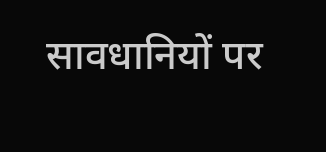सावधानियों पर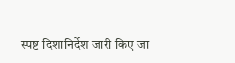स्पष्ट दिशानिर्देश जारी किए जा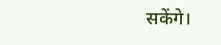सकेंगे।